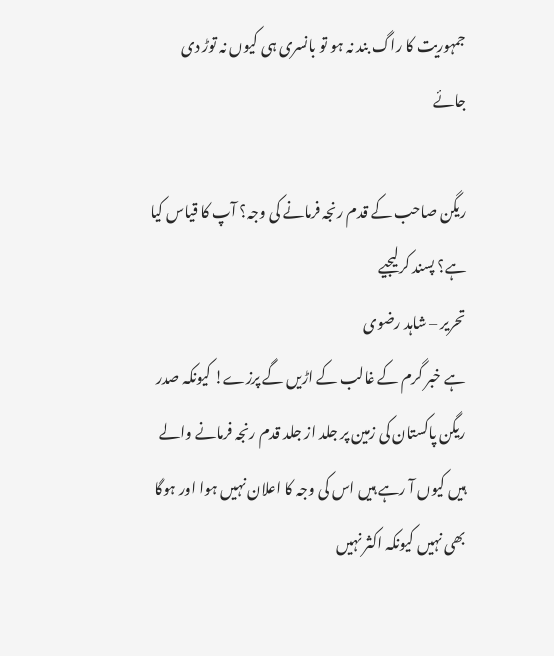جمہوریت کا راگ بند نہ ہو تو بانسری ہی کیوں نہ توڑ دی جائے

ریگن صاحب کے قدم رنجہ فرمانے کی وجہ؟ آپ کا قیاس کیا ہے؟ پسند کرلیجیے
تحریر – شاہد رضوی
ہے خبر گرم کے غالب کے اڑیں گے پرزے! کیونکہ صدر ریگن پاکستان کی زمین پر جلد از جلد قدم رنجہ فرمانے والے ہیں کیوں آ رہے ہیں اس کی وجہ کا اعلان نہیں ہوا اور ہوگا بھی نہیں کیونکہ اکثر نہیں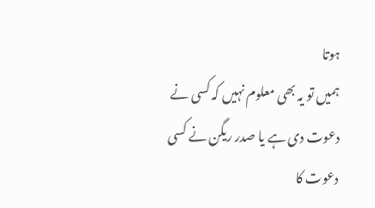ہوتا
ہمیں تو یہ بھی معلوم نہیں کہ کسی نے دعوت دی ہے یا صدر ریگن نے کسی دعوت کا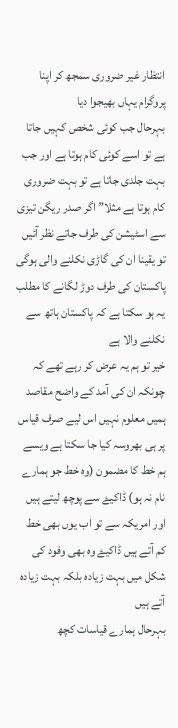انتظار غیر ضروری سمجھ کر اپنا پروگرام یہاں بھیجوا دیا
بہرحال جب کوئی شخص کہیں جاتا ہے تو اسے کوئی کام ہوتا ہے اور جب بہت جلدی جاتا ہے تو بہت ضروری کام ہوتا ہے مثلا” اگر صدر ریگن تیزی سے اسٹیشن کی طرف جاتے نظر آئیں تو یقینا ان کی گاڑی نکلنے والی ہوگی
پاکستان کی طرف دوڑ لگانے کا مطلب یہ ہو سکتا ہے کہ پاکستان ہاتھ سے نکلنے والا ہے
خیر تو ہم یہ عرض کر رہے تھے کہ چونکہ ان کی آمد کے واضح مقاصد ہمیں معلوم نہیں اس لیے صرف قیاس پر ہی بھروسہ کیا جا سکتا ہے ویسے ہم خط کا مضمون (وہ خط جو ہمارے نام نہ ہو) ڈاکیۓ سے پوچھ لیتے ہیں اور امریکہ سے تو اب یوں بھی خط کم آتے ہیں ڈاکیۓ وہ بھی وفود کی شکل میں بہت زیادہ بلکہ بہت زیادہ آتے ہیں
بہرحال ہمارے قیاسات کچھ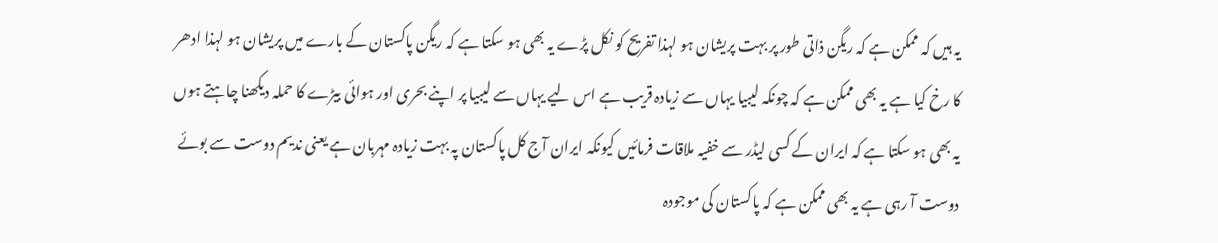یہ ہیں کہ ممکن ہے کہ ریگن ذاتی طور پر بہت پریشان ہو لہذا تفریح کو نکل پڑے یہ بھی ہو سکتا ہے کہ ریگن پاکستان کے بارے میں پریشان ہو لہذا ادھر کا رخ کیا ہے یہ بھی ممکن ہے کہ چونکہ لیبیا یہاں سے زیادہ قریب ہے اس لیے یہاں سے لیبیا پر اپنے بحری اور ہوائی بیڑے کا حملہ دیکھنا چاہتے ہوں
یہ بھی ہو سکتا ہے کہ ایران کے کسی لیڈر سے خفیہ ملاقات فرمائیں کیونکہ ایران آج کل پاکستان پہ بہت زیادہ مہربان ہے یعنی ندیم دوست سے بوئے دوست آ رہی ہے یہ بھی ممکن ہے کہ پاکستان کی موجودہ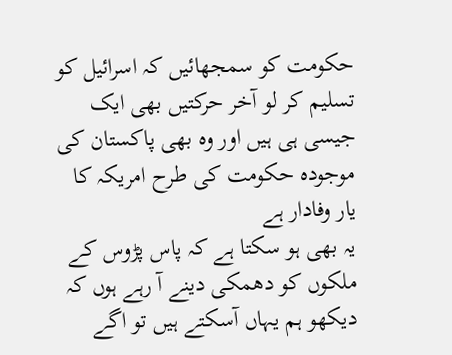حکومت کو سمجھائیں کہ اسرائیل کو تسلیم کر لو آخر حرکتیں بھی ایک جیسی ہی ہیں اور وہ بھی پاکستان کی موجودہ حکومت کی طرح امریکہ کا یار وفادار ہے
یہ بھی ہو سکتا ہے کہ پاس پڑوس کے ملکوں کو دھمکی دینے آ رہے ہوں کہ دیکھو ہم یہاں آسکتے ہیں تو اگے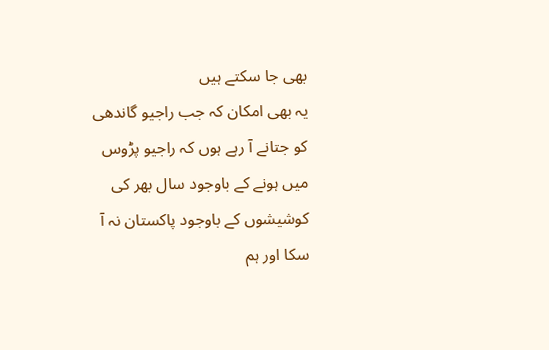بھی جا سکتے ہیں
یہ بھی امکان کہ جب راجیو گاندھی کو جتانے آ رہے ہوں کہ راجیو پڑوس میں ہونے کے باوجود سال بھر کی کوشیشوں کے باوجود پاکستان نہ آ سکا اور ہم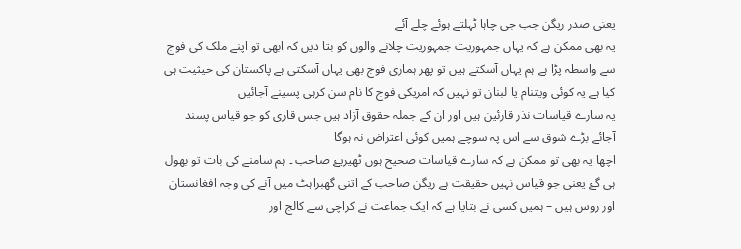یعنی صدر ريگن جب جی چاہا ٹہلتے ہوئے چلے آئے
یہ بھی ممکن ہے کہ یہاں جمہوریت جمہوریت چلانے والوں کو بتا دیں کہ ابھی تو اپنے ملک کی فوج سے واسطہ پڑا ہے ہم یہاں آسکتے ہیں تو پھر ہماری فوج بھی یہاں آسکتی ہے پاکستان کی حیثیت ہی کیا ہے یہ کوئی ویتنام یا لبنان تو نہیں کہ امریکی فوج کا نام سن کرہی پسینے آجائیں
یہ سارے قیاسات نذر قارئین ہیں اور ان کے جملہ حقوق آزاد ہیں جس قاری کو جو قیاس پسند آجائے بڑے شوق سے اس پہ سوچے ہمیں کوئی اعتراض نہ ہوگا
اچھا یہ بھی تو ممکن ہے کہ سارے قیاسات صحیح ہوں ٹھیريۓ صاحب ۔ ہم سامنے کی بات تو بھول ہی گۓ یعنی جو قیاس نہیں حقیقت ہے ریگن صاحب کے اتنی گھبراہٹ میں آنے کی وجہ افغانستان اور روس ہیں – ہمیں کسی نے بتایا ہے کہ ایک جماعت نے کراچی سے کالج اور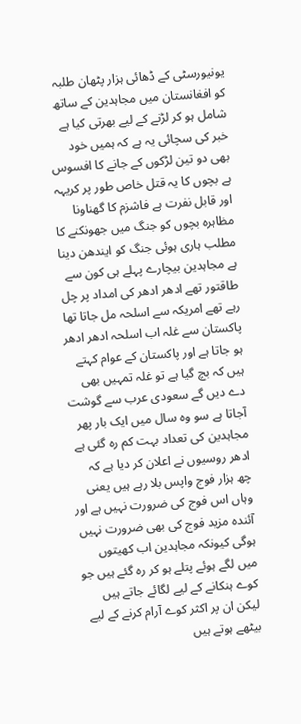یونیورسٹی کے ڈھائی ہزار پٹھان طلبہ کو افغانستان میں مجاہدین کے ساتھ شامل ہو کر لڑنے کے لیے بھرتی کیا ہے خبر کی سچائی یہ ہے کہ ہمیں خود بھی دو تین لڑکوں کے جانے کا افسوس ہے بچوں کا یہ قتل خاص طور پر کریہہ اور قابل نفرت ہے فاشزم کا گھناونا مظاہرہ بچوں کو جنگ میں جھونکنے کا مطلب ہاری ہوئی جنگ کو ایندھن دینا ہے مجاہدین بیچارے پہلے ہی کون سے طاقتور تھے ادھر ادھر کی امداد پر چل رہے تھے امریکہ سے اسلحہ مل جاتا تھا پاکستان سے غلہ اب اسلحہ ادھر ادھر ہو جاتا ہے اور پاکستان کے عوام کہتے ہیں کہ بچ گیا ہے تو غلہ تمہیں بھی دے دیں گے سعودی عرب سے گوشت آجاتا ہے سو وہ سال میں ایک بار پھر مجاہدین کی تعداد بہت کم رہ گئی ہے ادھر روسیوں نے اعلان کر دیا ہے کہ چھ ہزار فوج واپس بلا رہے ہیں یعنی وہاں اس فوج کی ضرورت نہیں ہے اور آئندہ مزید فوج کی بھی ضرورت نہیں ہوگی کیونکہ مجاہدین اب کھیتوں میں لگے ہوئے پتلے ہو کر رہ گئے ہیں جو کوے ہنکانے کے لیے لگائے جاتے ہیں لیکن ان پر اکثر کوے آرام کرنے کے لیے بیٹھے ہوتے ہیں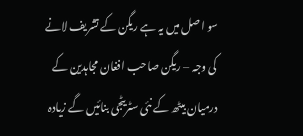سو اصل میں یہ ہے ریگن کے تشریف لانے کی وجہ – ریگن صاحب افغان مجاہدین کے درمیان بیٹھ کے نئی سٹریٹجی بنائیں گے زیادہ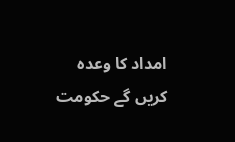امداد کا وعدہ کریں گے حکومت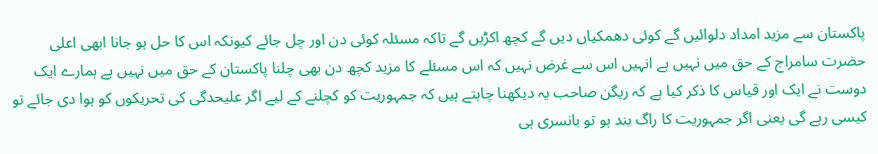پاکستان سے مزید امداد دلوائیں گے کوئی دھمکیاں دیں گے کچھ اکڑیں گے تاکہ مسئلہ کوئی دن اور چل جائے کیونکہ اس کا حل ہو جانا ابھی اعلی حضرت سامراج کے حق میں نہیں ہے انہیں اس سے غرض نہیں کہ اس مسئلے کا مزید کچھ دن بھی چلنا پاکستان کے حق میں نہیں ہے ہمارے ایک دوست نے ایک اور قیاس کا ذکر کیا ہے کہ ریگن صاحب یہ دیکھنا چاہتے ہیں کہ جمہوریت کو کچلنے کے لیے اگر علیحدگی کی تحریکوں کو ہوا دی جائے تو کیسی رہے گی یعنی اگر جمہوریت کا راگ بند ہو تو بانسری ہی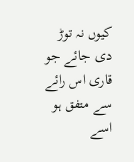کیوں نہ توڑ دی جائے جو قاری اس رائے سے متفق ہو اسے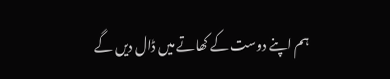ہم اپنے دوست کے کھاتے میں ڈال دیں گے